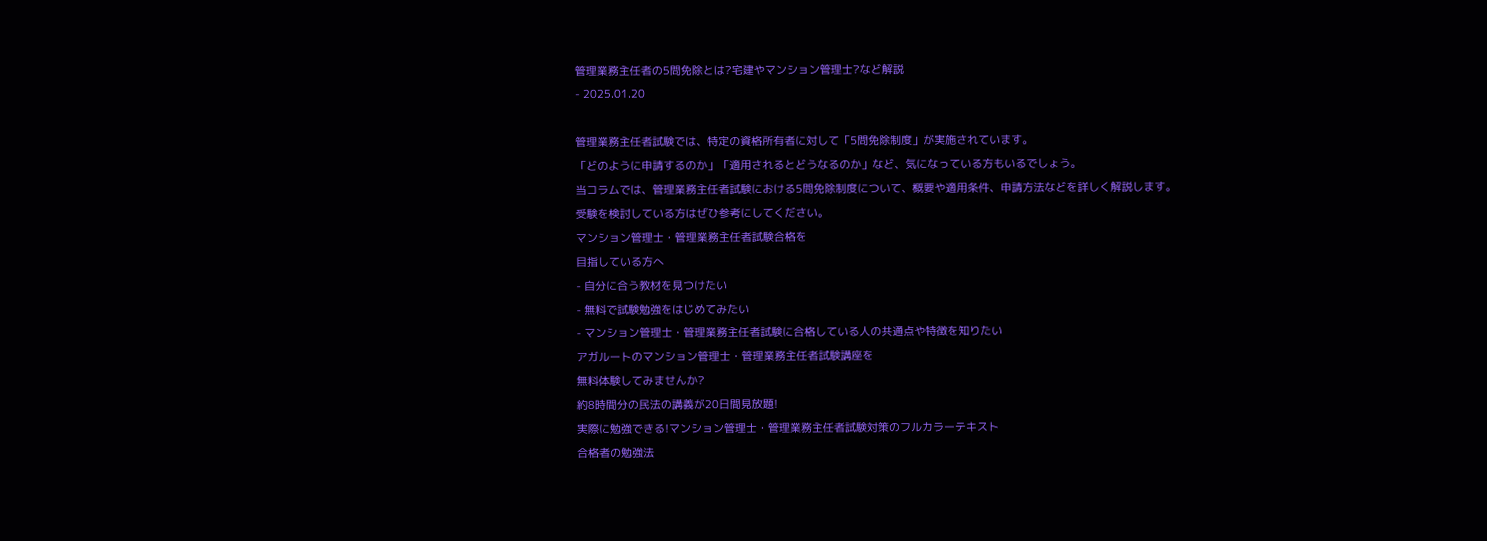管理業務主任者の5問免除とは?宅建やマンション管理士?など解説
- 2025.01.20

管理業務主任者試験では、特定の資格所有者に対して「5問免除制度」が実施されています。
「どのように申請するのか」「適用されるとどうなるのか」など、気になっている方もいるでしょう。
当コラムでは、管理業務主任者試験における5問免除制度について、概要や適用条件、申請方法などを詳しく解説します。
受験を検討している方はぜひ参考にしてください。
マンション管理士・管理業務主任者試験合格を
目指している方へ
- 自分に合う教材を見つけたい
- 無料で試験勉強をはじめてみたい
- マンション管理士・管理業務主任者試験に合格している人の共通点や特徴を知りたい
アガルートのマンション管理士・管理業務主任者試験講座を
無料体験してみませんか?
約8時間分の民法の講義が20日間見放題!
実際に勉強できる!マンション管理士・管理業務主任者試験対策のフルカラーテキスト
合格者の勉強法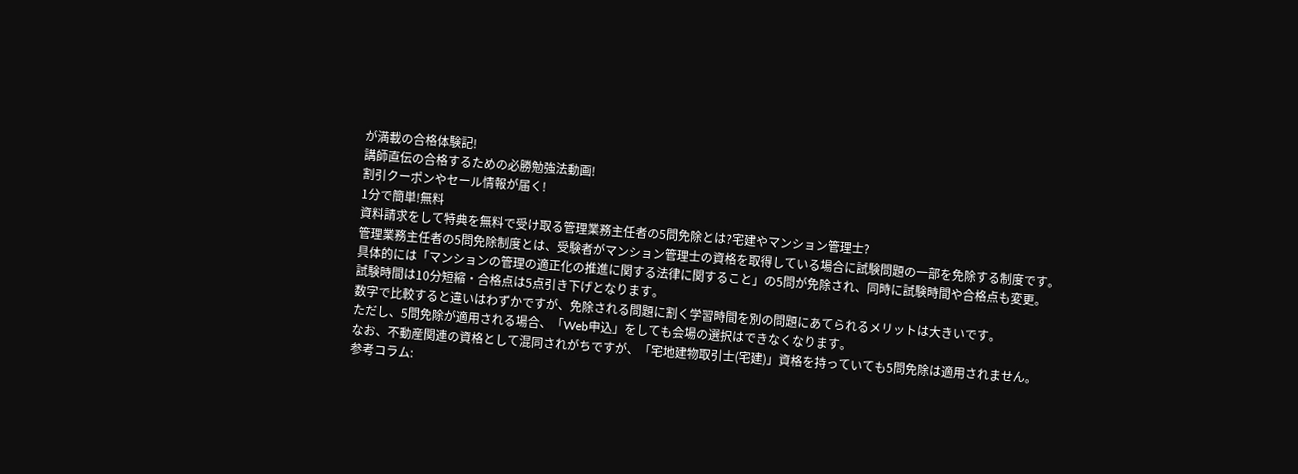が満載の合格体験記!
講師直伝の合格するための必勝勉強法動画!
割引クーポンやセール情報が届く!
1分で簡単!無料
資料請求をして特典を無料で受け取る管理業務主任者の5問免除とは?宅建やマンション管理士?
管理業務主任者の5問免除制度とは、受験者がマンション管理士の資格を取得している場合に試験問題の一部を免除する制度です。
具体的には「マンションの管理の適正化の推進に関する法律に関すること」の5問が免除され、同時に試験時間や合格点も変更。
試験時間は10分短縮・合格点は5点引き下げとなります。
数字で比較すると違いはわずかですが、免除される問題に割く学習時間を別の問題にあてられるメリットは大きいです。
ただし、5問免除が適用される場合、「Web申込」をしても会場の選択はできなくなります。
なお、不動産関連の資格として混同されがちですが、「宅地建物取引士(宅建)」資格を持っていても5問免除は適用されません。
参考コラム: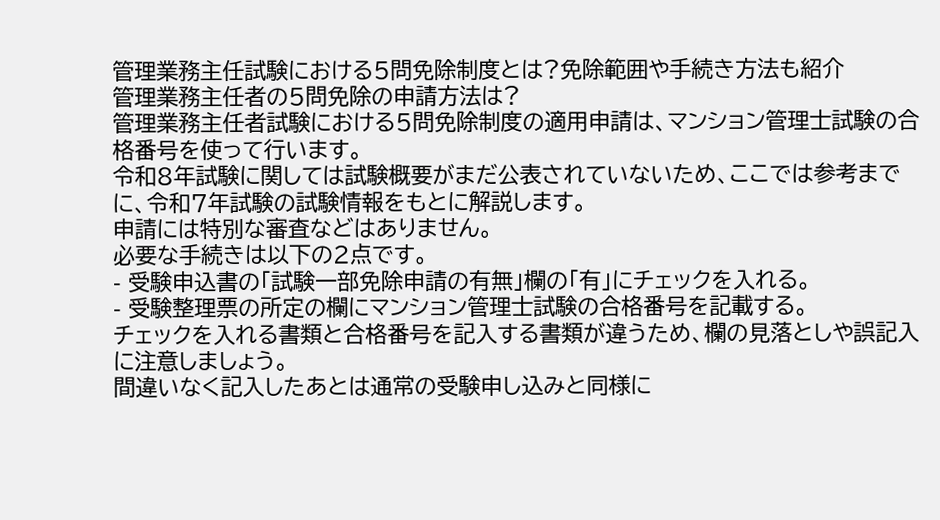管理業務主任試験における5問免除制度とは?免除範囲や手続き方法も紹介
管理業務主任者の5問免除の申請方法は?
管理業務主任者試験における5問免除制度の適用申請は、マンション管理士試験の合格番号を使って行います。
令和8年試験に関しては試験概要がまだ公表されていないため、ここでは参考までに、令和7年試験の試験情報をもとに解説します。
申請には特別な審査などはありません。
必要な手続きは以下の2点です。
- 受験申込書の「試験一部免除申請の有無」欄の「有」にチェックを入れる。
- 受験整理票の所定の欄にマンション管理士試験の合格番号を記載する。
チェックを入れる書類と合格番号を記入する書類が違うため、欄の見落としや誤記入に注意しましょう。
間違いなく記入したあとは通常の受験申し込みと同様に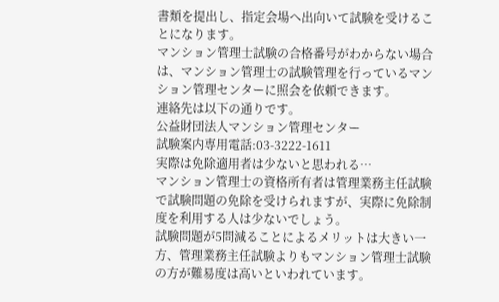書類を提出し、指定会場へ出向いて試験を受けることになります。
マンション管理士試験の合格番号がわからない場合は、マンション管理士の試験管理を行っているマンション管理センターに照会を依頼できます。
連絡先は以下の通りです。
公益財団法人マンション管理センター
試験案内専用電話:03-3222-1611
実際は免除適用者は少ないと思われる…
マンション管理士の資格所有者は管理業務主任試験で試験問題の免除を受けられますが、実際に免除制度を利用する人は少ないでしょう。
試験問題が5問減ることによるメリットは大きい一方、管理業務主任試験よりもマンション管理士試験の方が難易度は高いといわれています。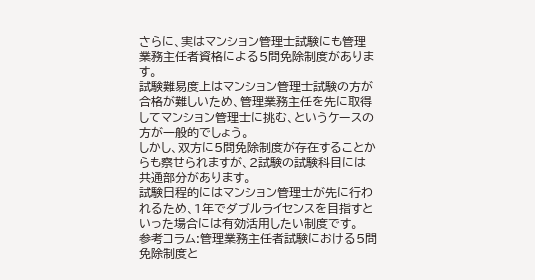さらに、実はマンション管理士試験にも管理業務主任者資格による5問免除制度があります。
試験難易度上はマンション管理士試験の方が合格が難しいため、管理業務主任を先に取得してマンション管理士に挑む、というケースの方が一般的でしょう。
しかし、双方に5問免除制度が存在することからも察せられますが、2試験の試験科目には共通部分があります。
試験日程的にはマンション管理士が先に行われるため、1年でダブルライセンスを目指すといった場合には有効活用したい制度です。
参考コラム:管理業務主任者試験における5問免除制度と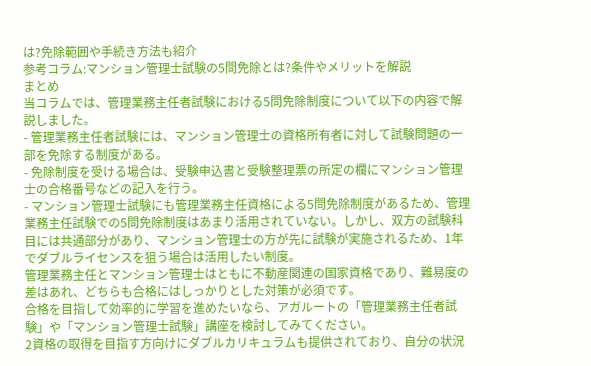は?免除範囲や手続き方法も紹介
参考コラム:マンション管理士試験の5問免除とは?条件やメリットを解説
まとめ
当コラムでは、管理業務主任者試験における5問免除制度について以下の内容で解説しました。
- 管理業務主任者試験には、マンション管理士の資格所有者に対して試験問題の一部を免除する制度がある。
- 免除制度を受ける場合は、受験申込書と受験整理票の所定の欄にマンション管理士の合格番号などの記入を行う。
- マンション管理士試験にも管理業務主任資格による5問免除制度があるため、管理業務主任試験での5問免除制度はあまり活用されていない。しかし、双方の試験科目には共通部分があり、マンション管理士の方が先に試験が実施されるため、1年でダブルライセンスを狙う場合は活用したい制度。
管理業務主任とマンション管理士はともに不動産関連の国家資格であり、難易度の差はあれ、どちらも合格にはしっかりとした対策が必須です。
合格を目指して効率的に学習を進めたいなら、アガルートの「管理業務主任者試験」や「マンション管理士試験」講座を検討してみてください。
2資格の取得を目指す方向けにダブルカリキュラムも提供されており、自分の状況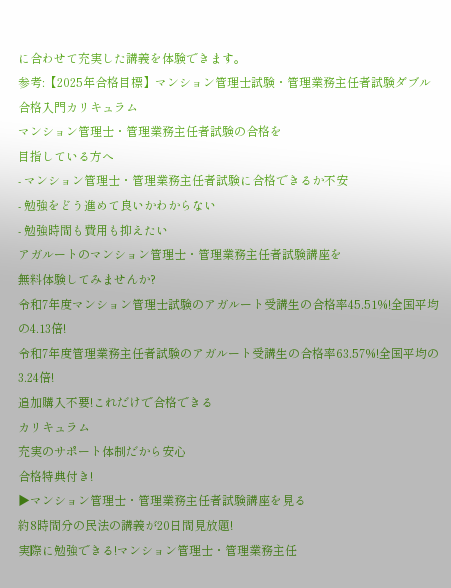に合わせて充実した講義を体験できます。
参考:【2025年合格目標】マンション管理士試験・管理業務主任者試験ダブル合格入門カリキュラム
マンション管理士・管理業務主任者試験の合格を
目指している方へ
- マンション管理士・管理業務主任者試験に合格できるか不安
- 勉強をどう進めて良いかわからない
- 勉強時間も費用も抑えたい
アガルートのマンション管理士・管理業務主任者試験講座を
無料体験してみませんか?
令和7年度マンション管理士試験のアガルート受講生の合格率45.51%!全国平均の4.13倍!
令和7年度管理業務主任者試験のアガルート受講生の合格率63.57%!全国平均の3.24倍!
追加購入不要!これだけで合格できる
カリキュラム
充実のサポート体制だから安心
合格特典付き!
▶マンション管理士・管理業務主任者試験講座を見る
約8時間分の民法の講義が20日間見放題!
実際に勉強できる!マンション管理士・管理業務主任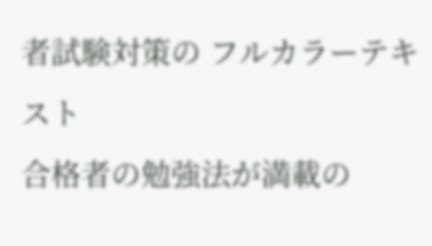者試験対策の フルカラーテキスト
合格者の勉強法が満載の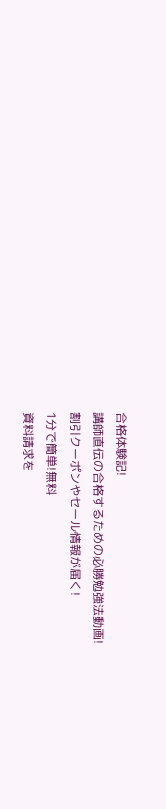合格体験記!
講師直伝の合格するための必勝勉強法動画!
割引クーポンやセール情報が届く!
1分で簡単!無料
資料請求を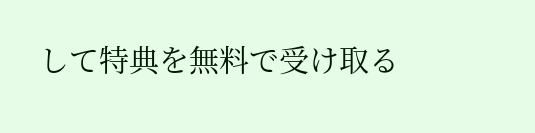して特典を無料で受け取る